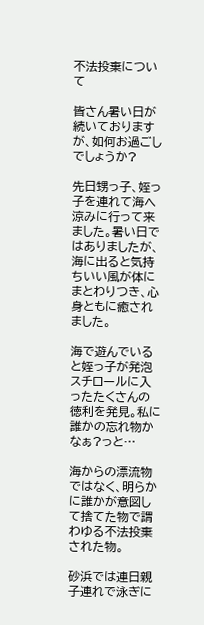不法投棄について

皆さん暑い日が続いておりますが、如何お過ごしでしょうか?

先日甥っ子、姪っ子を連れて海へ涼みに行って来ました。暑い日ではありましたが、海に出ると気持ちいい風が体にまとわりつき、心身ともに癒されました。

海で遊んでいると姪っ子が発泡スチロールに入ったたくさんの徳利を発見。私に誰かの忘れ物かなぁ?っと…

海からの漂流物ではなく、明らかに誰かが意図して捨てた物で謂わゆる不法投棄された物。

砂浜では連日親子連れで泳ぎに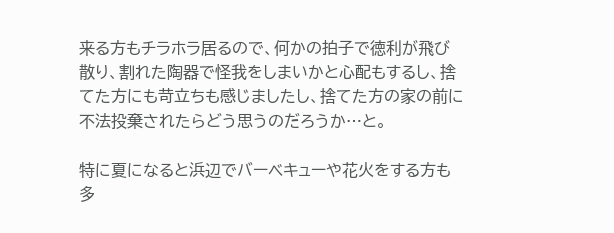来る方もチラホラ居るので、何かの拍子で徳利が飛び散り、割れた陶器で怪我をしまいかと心配もするし、捨てた方にも苛立ちも感じましたし、捨てた方の家の前に不法投棄されたらどう思うのだろうか…と。

特に夏になると浜辺でバーベキューや花火をする方も多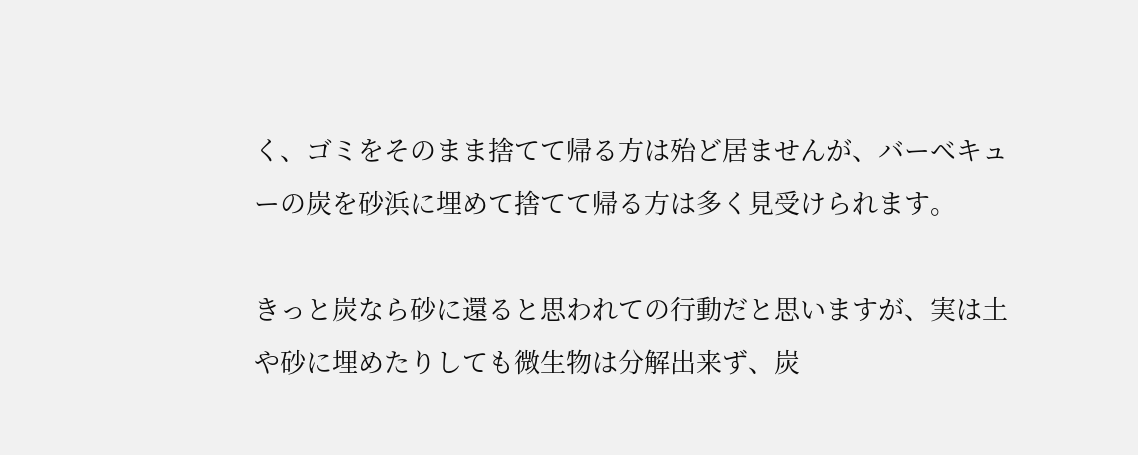く、ゴミをそのまま捨てて帰る方は殆ど居ませんが、バーベキューの炭を砂浜に埋めて捨てて帰る方は多く見受けられます。

きっと炭なら砂に還ると思われての行動だと思いますが、実は土や砂に埋めたりしても微生物は分解出来ず、炭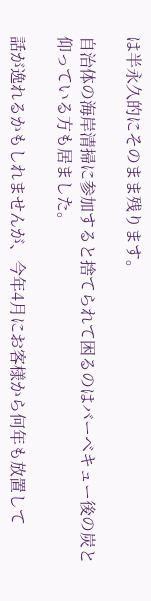は半永久的にそのまま残ります。

自治体の海岸清掃に参加すると捨てられて困るのはバーベキュー後の炭と仰っている方も居ました。

話が逸れるかもしれませんが、今年4月にお客様から何年も放置して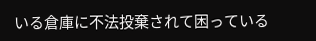いる倉庫に不法投棄されて困っている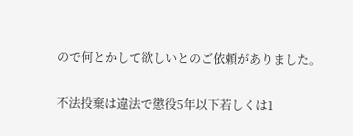ので何とかして欲しいとのご依頼がありました。

不法投棄は違法で懲役5年以下若しくは1